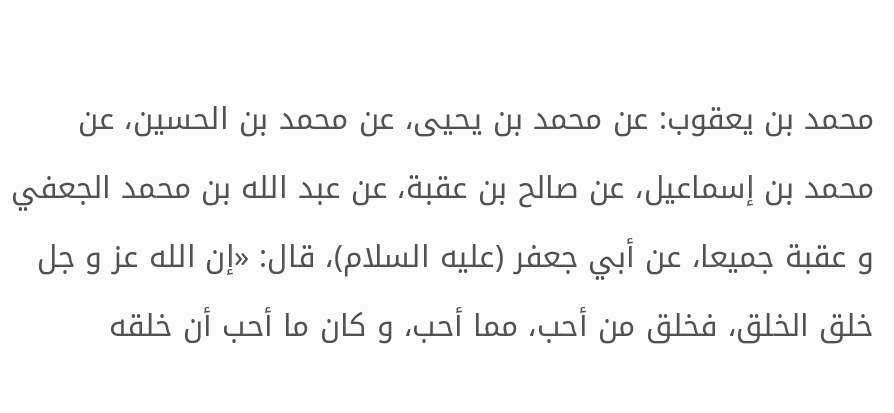محمد بن يعقوب: عن محمد بن يحيى، عن محمد بن الحسين، عن محمد بن إسماعيل، عن صالح بن عقبة، عن عبد الله بن محمد الجعفي و عقبة جميعا، عن أبي جعفر (عليه السلام)، قال: «إن الله عز و جل خلق الخلق، فخلق من أحب، مما أحب، و كان ما أحب أن خلقه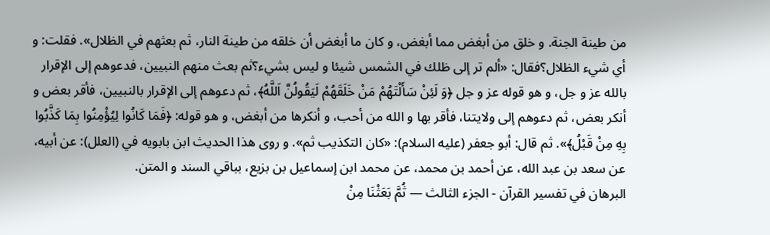من طينة الجنة. و خلق من أبغض مما أبغض، و كان ما أبغض أن خلقه من طينة النار، ثم بعثهم في الظلال». فقلت: و أي شيء الظلال؟فقال: «ألم تر إلى ظلك في الشمس شيئا و ليس بشيء؟ثم بعث منهم النبيين، فدعوهم إلى الإقرار بالله عز و جل، و هو قوله عز و جل ﴿وَ لَئِنْ سَأَلْتَهُمْ مَنْ خَلَقَهُمْ لَيَقُولُنَّ اَللَّهُ﴾، ثم دعوهم إلى الإقرار بالنبيين، فأقر بعض و أنكر بعض، ثم دعوهم إلى ولايتنا، فأقر بها و الله من أحب، و أنكرها من أبغض، و هو قوله: ﴿فَمَا كَانُوا لِيُؤْمِنُوا بِمَا كَذَّبُوا بِهِ مِنْ قَبْلُ﴾». ثم قال: أبو جعفر (عليه السلام): «كان التكذيب ثم». و روى هذا الحديث ابن بابويه في (العلل): عن أبيه، عن سعد بن عبد الله، عن أحمد بن محمد، عن محمد ابن إسماعيل بن بزيع، بباقي السند و المتن.
البرهان في تفسير القرآن - الجزء الثالث — ثُمَّ بَعَثْنَا مِنْ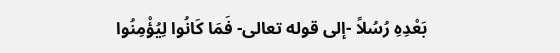بَعْدِهِ رُسُلاً -إلى قوله تعالى- فَمَا كَانُوا لِيُؤْمِنُوا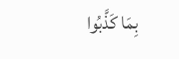بِمَا كَذَّبُوا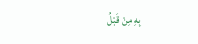بِهِ مِنْ قَبْلُ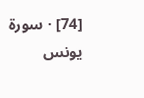[74] · سورة يونس